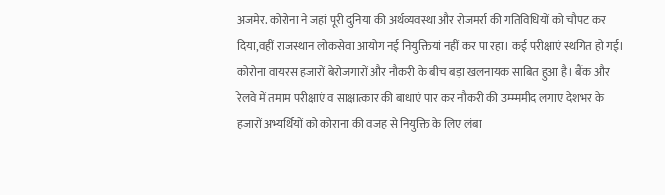अजमेर. कोरोना ने जहां पूरी दुनिया की अर्थव्यवस्था और रोजमर्रा की गतिविधियों को चौपट कर दिया,वहीं राजस्थान लोकसेवा आयोग नई नियुक्तियां नहीं कर पा रहा। कई परीक्षाएं स्थगित हो गई।
कोरोना वायरस हजारों बेरोजगारों और नौकरी के बीच बड़ा खलनायक साबित हुआ है। बैंक और रेलवे में तमाम परीक्षाएं व साक्षात्कार की बाधाएं पार कर नौकरी की उम्म्ममीद लगाए देशभर के हजारों अभ्यर्थियों को कोराना की वजह से नियुक्ति के लिए लंबा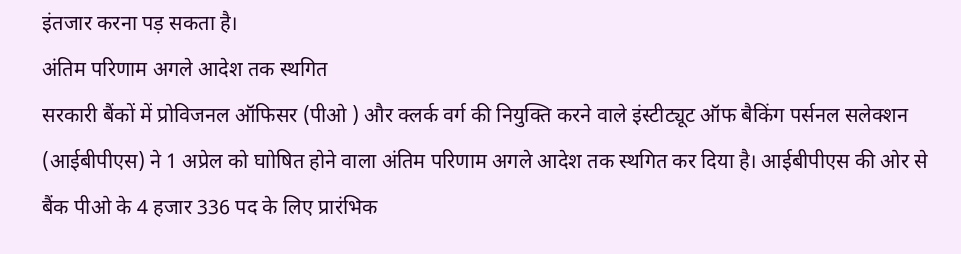इंतजार करना पड़ सकता है।
अंतिम परिणाम अगले आदेश तक स्थगित
सरकारी बैंकों में प्रोविजनल ऑफिसर (पीओ ) और क्लर्क वर्ग की नियुक्ति करने वाले इंस्टीट्यूट ऑफ बैकिंग पर्सनल सलेक्शन (आईबीपीएस) ने 1 अप्रेल को घाोषित होने वाला अंतिम परिणाम अगले आदेश तक स्थगित कर दिया है। आईबीपीएस की ओर से बैंक पीओ के 4 हजार 336 पद के लिए प्रारंभिक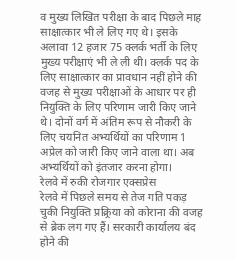व मुख्य लिखित परीक्षा के बाद पिछले माह साक्षात्कार भी ले लिए गए थे। इसके अलावा 12 हजार 75 क्लर्क भर्ती के लिए मुख्य परीक्षाएं भी ले ली थी। क्लर्क पद के लिए साक्षात्कार का प्रावधान नहीं होने की वजह से मुख्य परीक्षाओं के आधार पर ही नियुक्ति के लिए परिणाम जारी किए जाने थे। दोनों वर्ग में अंतिम रूप से नौकरी के लिए चयनित अभ्यर्थियों का परिणाम 1 अप्रेल को जारी किए जाने वाला था। अब अभ्यर्थियों को इंतजार करना होगा।
रेलवे में रुकी रोजगार एक्सप्रेस
रेलवे में पिछले समय से तेज गति पकड़ चुकी नियुक्ति प्रक्र्रिया को कोराना की वजह से ब्रेक लग गए हैं। सरकारी कार्यालय बंद होने की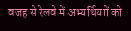वजह से रेलवे में अभ्यर्थियाों को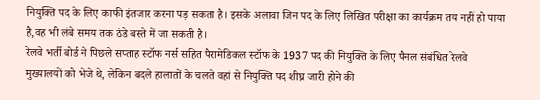नियुक्ति पद के लिए काफी इंतजार करना पड़ सकता है। इसके अलावा जिन पद के लिए लिखित परीक्षा का कार्यक्रम तय नहीं हो पाया है,वह भी लंबे समय तक ठंडे बस्ते में जा सकती है।
रेलवे भर्ती बोर्ड ने पिछले सप्ताह स्टॉफ नर्स सहित पैरामेडिकल स्टॉफ के 1937 पद की नियुक्ति के लिए पैनल संबंधित रेलवे मुख्यालयों को भेजे थे, लेकिन बदले हालातों के चलते वहां से नियुक्ति पद शीघ्र जारी होने की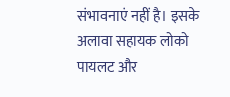संभावनाएं नहीं है। इसके अलावा सहायक लोको पायलट और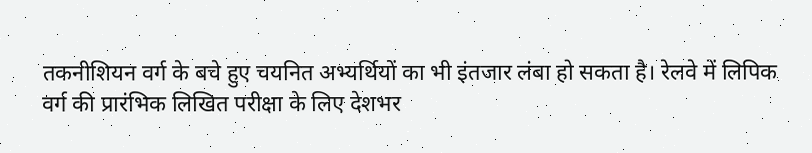तकनीशियन वर्ग के बचे हुए चयनित अभ्यर्थियों का भी इंतजार लंबा हो सकता है। रेलवे में लिपिक वर्ग की प्रारंभिक लिखित परीक्षा के लिए देशभर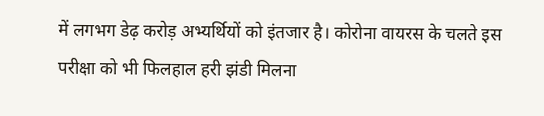में लगभग डेढ़ करोड़ अभ्यर्थियों को इंतजार है। कोरोना वायरस के चलते इस परीक्षा को भी फिलहाल हरी झंडी मिलना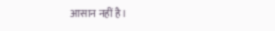आसान नहीं है।